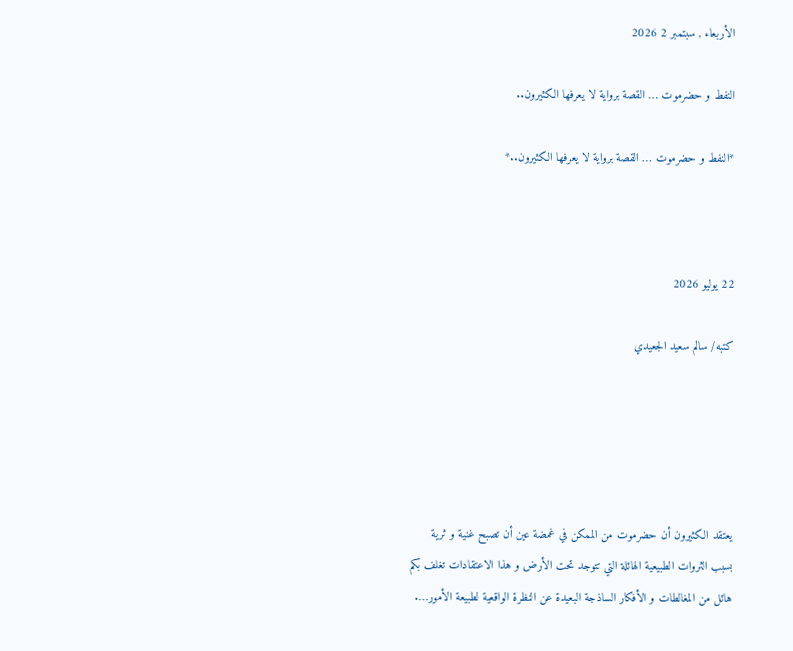الأربعاء , سبتمبر 2 2026

النفط و حضرموت … القصة برواية لا يعرفها الكثيرون..

*النفط و حضرموت … القصة برواية لا يعرفها الكثيرون..*



22 يوليو 2026

كتبه/ سالم سعيد الجعيدي





يعتقد الكثيرون أن حضرموت من الممكن في غمضة عين أن تصبح غنية و ثرية بسبب الثروات الطبيعية الهائلة التي تتوجد تحت الأرض و هذا الاعتقادات تغلف بكم هائل من المغالطات و الأفكار الساذجة البعيدة عن النظرة الواقعية لطبيعة الأمور….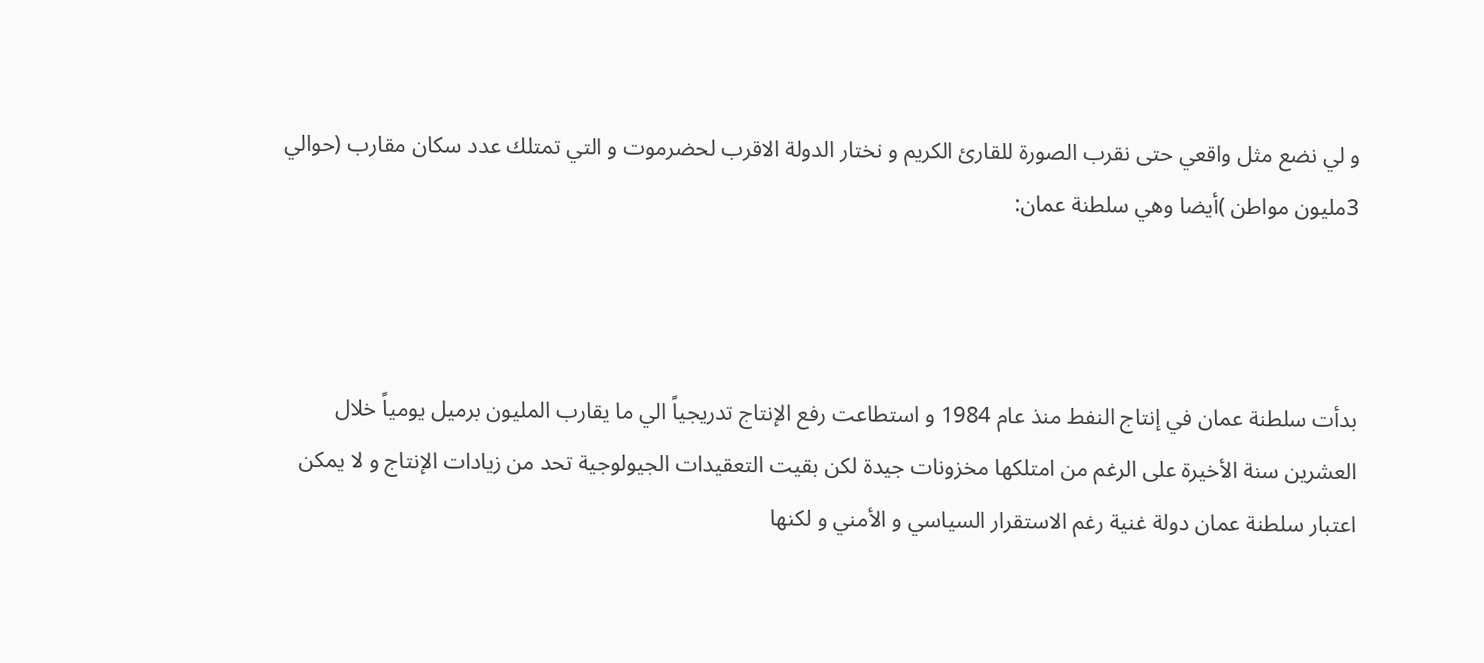و لي نضع مثل واقعي حتى نقرب الصورة للقارئ الكريم و نختار الدولة الاقرب لحضرموت و التي تمتلك عدد سكان مقارب (حوالي 3مليون مواطن )أيضا وهي سلطنة عمان:



بدأت سلطنة عمان في إنتاج النفط منذ عام 1984 و استطاعت رفع الإنتاج تدريجياً الي ما يقارب المليون برميل يومياً خلال العشرين سنة الأخيرة على الرغم من امتلكها مخزونات جيدة لكن بقيت التعقيدات الجيولوجية تحد من زيادات الإنتاج و لا يمكن اعتبار سلطنة عمان دولة غنية رغم الاستقرار السياسي و الأمني و لكنها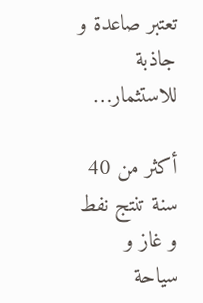تعتبر صاعدة و جاذبة للاستثمار…

أكثر من 40 سنة تنتج نفط و غاز و سياحة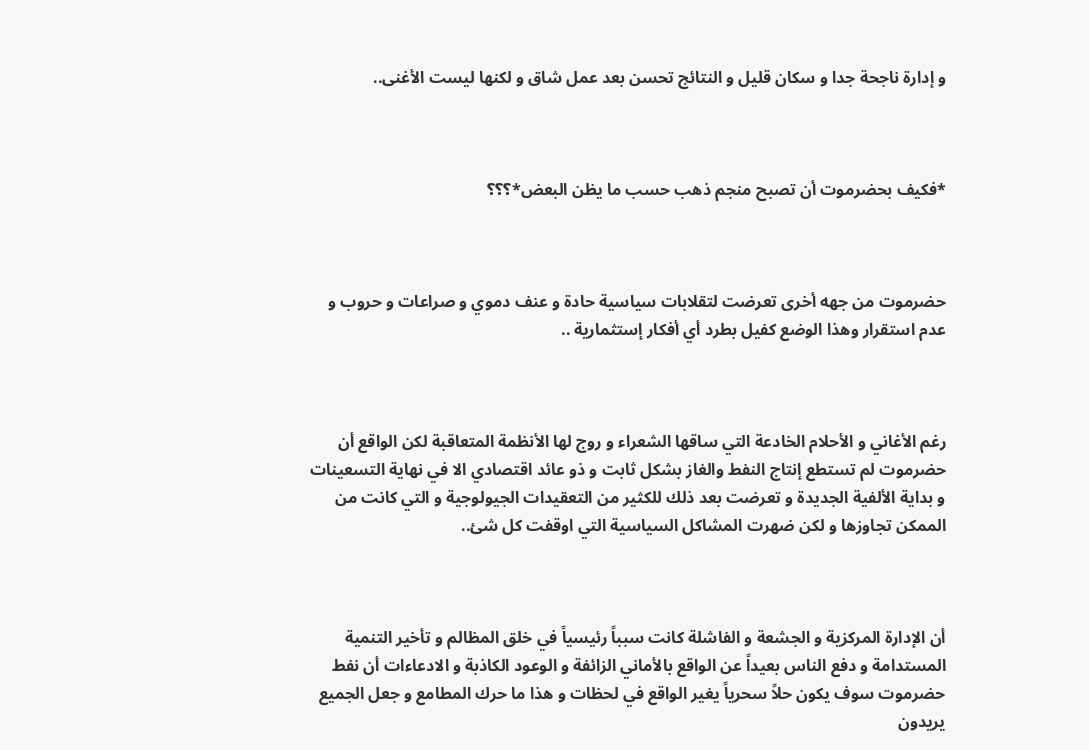و إدارة ناجحة جدا و سكان قليل و النتائج تحسن بعد عمل شاق و لكنها ليست الأغنى..



*فكيف بحضرموت أن تصبح منجم ذهب حسب ما يظن البعض*؟؟؟



حضرموت من جهه أخرى تعرضت لتقلابات سياسية حادة و عنف دموي و صراعات و حروب و عدم استقرار وهذا الوضع كفيل بطرد أي أفكار إستثمارية ..



رغم الأغاني و الأحلام الخادعة التي ساقها الشعراء و روج لها الأنظمة المتعاقبة لكن الواقع أن حضرموت لم تستطع إنتاج النفط والغاز بشكل ثابت و ذو عائد اقتصادي الا في نهاية التسعينات و بداية الألفية الجديدة و تعرضت بعد ذلك للكثير من التعقيدات الجيولوجية و التي كانت من الممكن تجاوزها و لكن ضهرت المشاكل السياسية التي اوقفت كل شئ..



أن الإدارة المركزية و الجشعة و الفاشلة كانت سبباً رئيسياً في خلق المظالم و تأخير التنمية المستدامة و دفع الناس بعيداً عن الواقع بالأماني الزائفة و الوعود الكاذبة و الادعاءات أن نفط حضرموت سوف يكون حلاً سحرياً يغير الواقع في لحظات و هذا ما حرك المطامع و جعل الجميع يريدون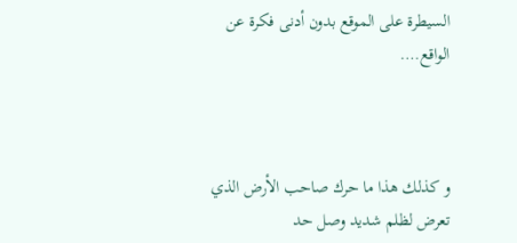السيطرة على الموقع بدون أدنى فكرة عن الواقع….



و كذلك هذا ما حرك صاحب الأرض الذي تعرض لظلم شديد وصل حد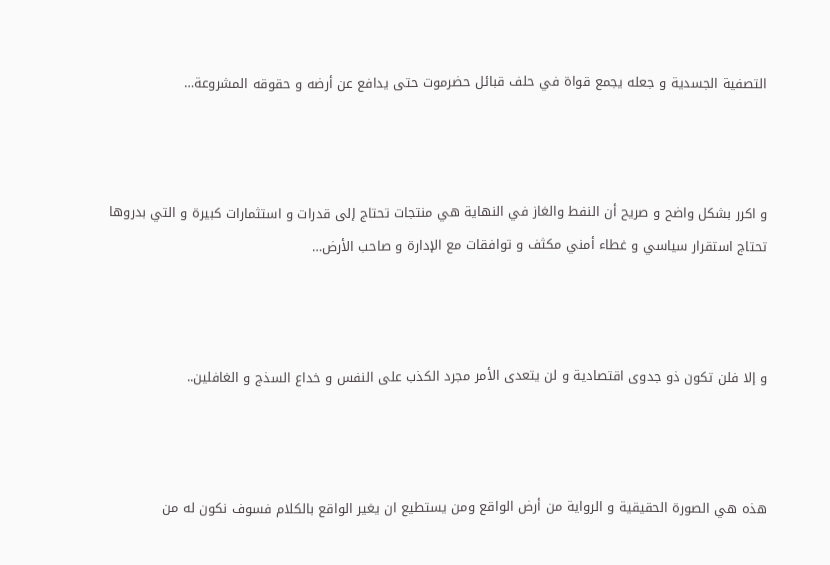التصفية الجسدية و جعله يجمع قواة في حلف قبائل حضرموت حتى يدافع عن أرضه و حقوقه المشروعة…



و اكرر بشكل واضح و صريح أن النفط والغاز في النهاية هي منتجات تحتاج إلى قدرات و استثمارات كبيرة و التي بدروها تحتاج استقرار سياسي و غطاء أمني مكثف و توافقات مع الإدارة و صاحب الأرض…



و إلا فلن تكون ذو جدوى اقتصادية و لن يتعدى الأمر مجرد الكذب على النفس و خداع السذج و الغافلين..



هذه هي الصورة الحقيقية و الرواية من أرض الواقع ومن يستطيع ان يغير الواقع بالكلام فسوف نكون له من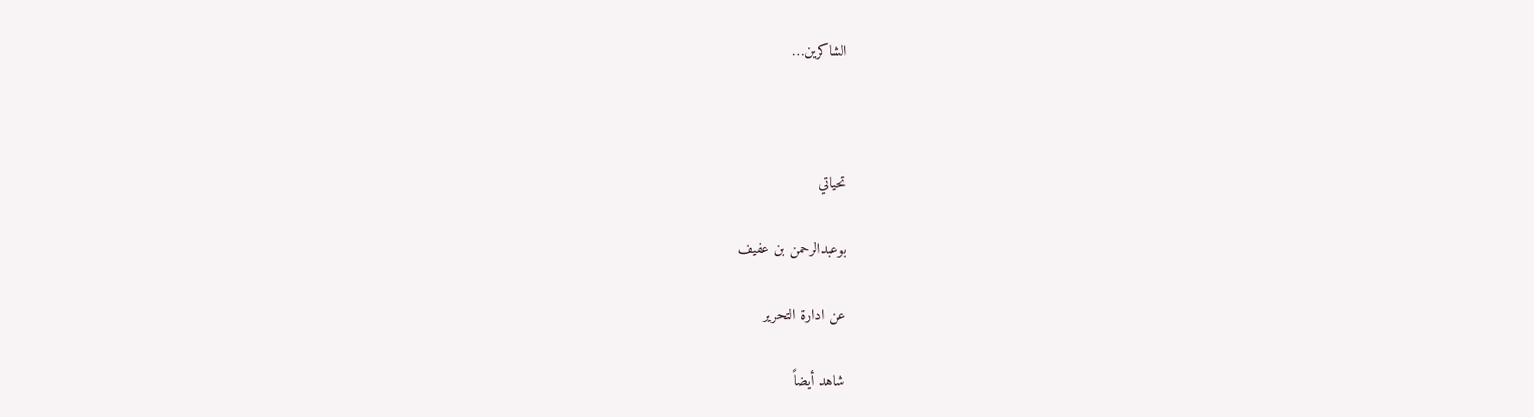الشاكرين…



تحياتي

بوعبدالرحمن بن عفيف

عن ادارة التحرير

شاهد أيضاً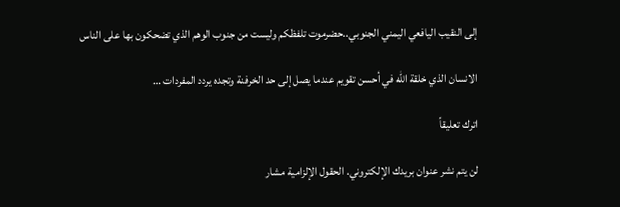إلى النقيب اليافعي اليمني الجنوبي..حضرموت تلفظكم وليست من جنوب الوهم الذي تضحكون بها على الناس

الانسان الذي خلقة الله في أحسن تقويم عندما يصل إلى حد الخرفنة وتجده يردد المفردات …

اترك تعليقاً

لن يتم نشر عنوان بريدك الإلكتروني. الحقول الإلزامية مشار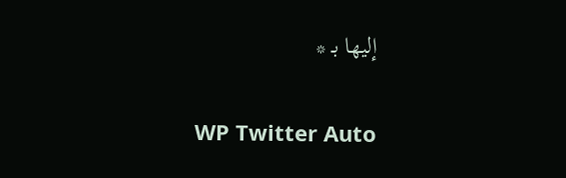إليها بـ *

WP Twitter Auto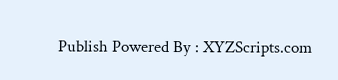Publish Powered By : XYZScripts.com